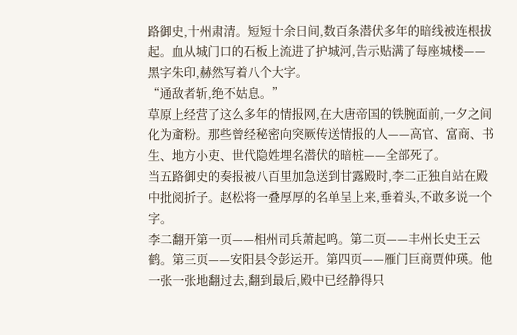路御史,十州肃清。短短十余日间,数百条潜伏多年的暗线被连根拔起。血从城门口的石板上流进了护城河,告示贴满了每座城楼——黑字朱印,赫然写着八个大字。
“通敌者斩,绝不姑息。”
草原上经营了这么多年的情报网,在大唐帝国的铁腕面前,一夕之间化为齑粉。那些曾经秘密向突厥传送情报的人——高官、富商、书生、地方小吏、世代隐姓埋名潜伏的暗桩——全部死了。
当五路御史的奏报被八百里加急送到甘露殿时,李二正独自站在殿中批阅折子。赵松将一叠厚厚的名单呈上来,垂着头,不敢多说一个字。
李二翻开第一页——相州司兵萧起鸣。第二页——丰州长史王云鹤。第三页——安阳县令彭运开。第四页——雁门巨商贾仲瑛。他一张一张地翻过去,翻到最后,殿中已经静得只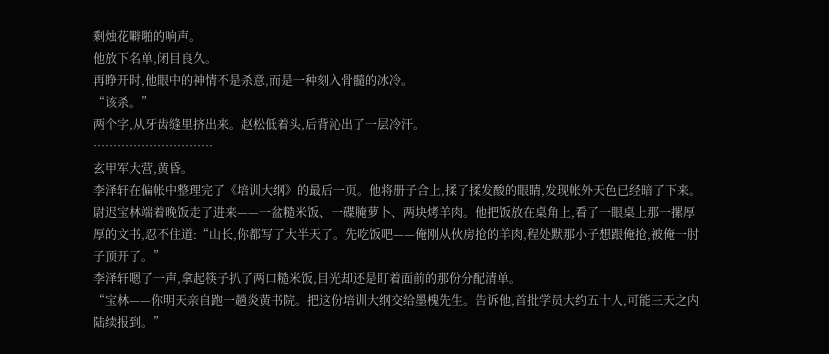剩烛花噼啪的响声。
他放下名单,闭目良久。
再睁开时,他眼中的神情不是杀意,而是一种刻入骨髓的冰冷。
“该杀。”
两个字,从牙齿缝里挤出来。赵松低着头,后背沁出了一层冷汗。
…………………………
玄甲军大营,黄昏。
李泽轩在偏帐中整理完了《培训大纲》的最后一页。他将册子合上,揉了揉发酸的眼睛,发现帐外天色已经暗了下来。
尉迟宝林端着晚饭走了进来——一盆糙米饭、一碟腌萝卜、两块烤羊肉。他把饭放在桌角上,看了一眼桌上那一摞厚厚的文书,忍不住道:“山长,你都写了大半天了。先吃饭吧——俺刚从伙房抢的羊肉,程处默那小子想跟俺抢,被俺一肘子顶开了。”
李泽轩嗯了一声,拿起筷子扒了两口糙米饭,目光却还是盯着面前的那份分配清单。
“宝林——你明天亲自跑一趟炎黄书院。把这份培训大纲交给墨槐先生。告诉他,首批学员大约五十人,可能三天之内陆续报到。”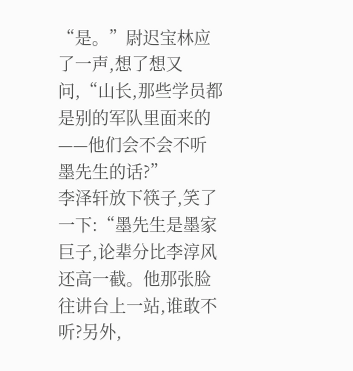“是。”尉迟宝林应了一声,想了想又问,“山长,那些学员都是别的军队里面来的——他们会不会不听墨先生的话?”
李泽轩放下筷子,笑了一下:“墨先生是墨家巨子,论辈分比李淳风还高一截。他那张脸往讲台上一站,谁敢不听?另外,